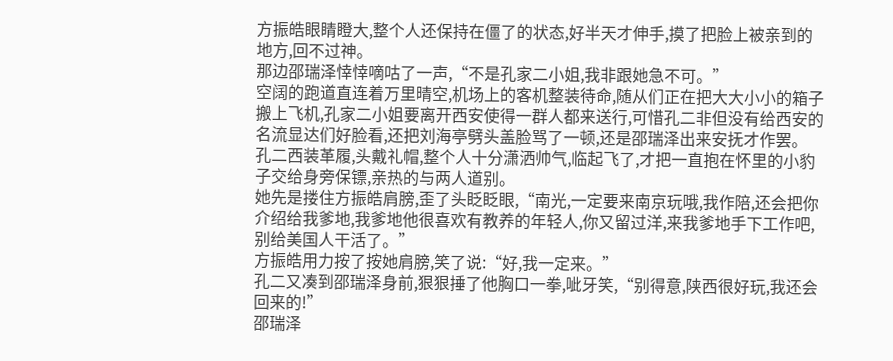方振皓眼睛瞪大,整个人还保持在僵了的状态,好半天才伸手,摸了把脸上被亲到的地方,回不过神。
那边邵瑞泽悻悻嘀咕了一声,“不是孔家二小姐,我非跟她急不可。”
空阔的跑道直连着万里晴空,机场上的客机整装待命,随从们正在把大大小小的箱子搬上飞机,孔家二小姐要离开西安使得一群人都来送行,可惜孔二非但没有给西安的名流显达们好脸看,还把刘海亭劈头盖脸骂了一顿,还是邵瑞泽出来安抚才作罢。
孔二西装革履,头戴礼帽,整个人十分潇洒帅气,临起飞了,才把一直抱在怀里的小豹子交给身旁保镖,亲热的与两人道别。
她先是搂住方振皓肩膀,歪了头眨眨眼,“南光,一定要来南京玩哦,我作陪,还会把你介绍给我爹地,我爹地他很喜欢有教养的年轻人,你又留过洋,来我爹地手下工作吧,别给美国人干活了。”
方振皓用力按了按她肩膀,笑了说:“好,我一定来。”
孔二又凑到邵瑞泽身前,狠狠捶了他胸口一拳,呲牙笑,“别得意,陕西很好玩,我还会回来的!”
邵瑞泽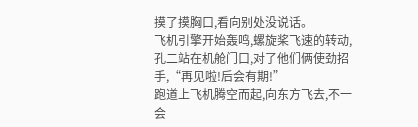摸了摸胸口,看向别处没说话。
飞机引擎开始轰鸣,螺旋桨飞速的转动,孔二站在机舱门口,对了他们俩使劲招手,“再见啦!后会有期!”
跑道上飞机腾空而起,向东方飞去,不一会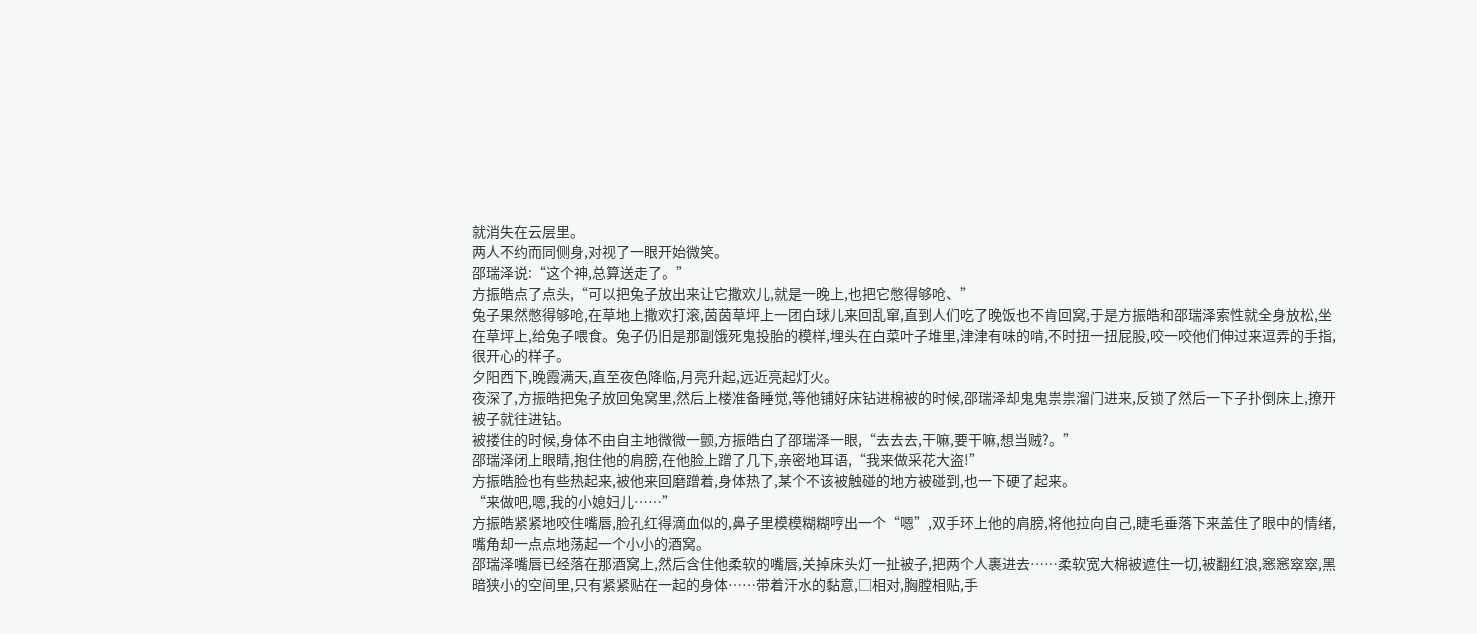就消失在云层里。
两人不约而同侧身,对视了一眼开始微笑。
邵瑞泽说:“这个神,总算送走了。”
方振皓点了点头,“可以把兔子放出来让它撒欢儿,就是一晚上,也把它憋得够呛、”
兔子果然憋得够呛,在草地上撒欢打滚,茵茵草坪上一团白球儿来回乱窜,直到人们吃了晚饭也不肯回窝,于是方振皓和邵瑞泽索性就全身放松,坐在草坪上,给兔子喂食。兔子仍旧是那副饿死鬼投胎的模样,埋头在白菜叶子堆里,津津有味的啃,不时扭一扭屁股,咬一咬他们伸过来逗弄的手指,很开心的样子。
夕阳西下,晚霞满天,直至夜色降临,月亮升起,远近亮起灯火。
夜深了,方振皓把兔子放回兔窝里,然后上楼准备睡觉,等他铺好床钻进棉被的时候,邵瑞泽却鬼鬼祟祟溜门进来,反锁了然后一下子扑倒床上,撩开被子就往进钻。
被搂住的时候,身体不由自主地微微一颤,方振皓白了邵瑞泽一眼,“去去去,干嘛,要干嘛,想当贼?。”
邵瑞泽闭上眼睛,抱住他的肩膀,在他脸上蹭了几下,亲密地耳语,“我来做采花大盗!”
方振皓脸也有些热起来,被他来回磨蹭着,身体热了,某个不该被触碰的地方被碰到,也一下硬了起来。
“来做吧,嗯,我的小媳妇儿……”
方振皓紧紧地咬住嘴唇,脸孔红得滴血似的,鼻子里模模糊糊哼出一个“嗯”,双手环上他的肩膀,将他拉向自己,睫毛垂落下来盖住了眼中的情绪,嘴角却一点点地荡起一个小小的酒窝。
邵瑞泽嘴唇已经落在那酒窝上,然后含住他柔软的嘴唇,关掉床头灯一扯被子,把两个人裹进去……柔软宽大棉被遮住一切,被翻红浪,窸窸窣窣,黑暗狭小的空间里,只有紧紧贴在一起的身体……带着汗水的黏意,□相对,胸膛相贴,手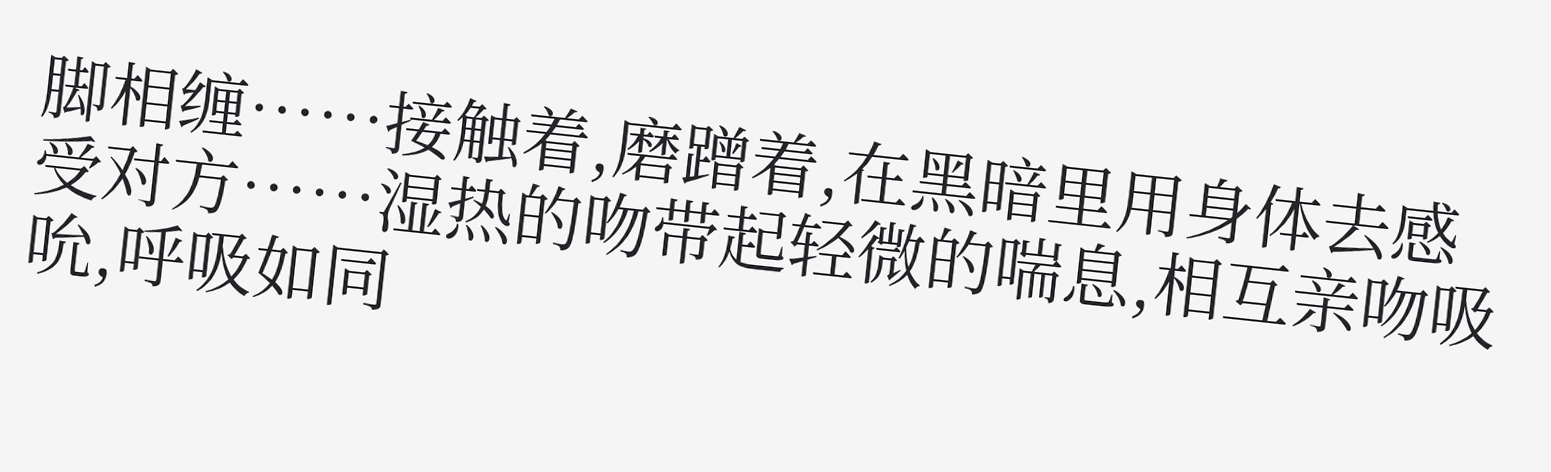脚相缠……接触着,磨蹭着,在黑暗里用身体去感受对方……湿热的吻带起轻微的喘息,相互亲吻吸吮,呼吸如同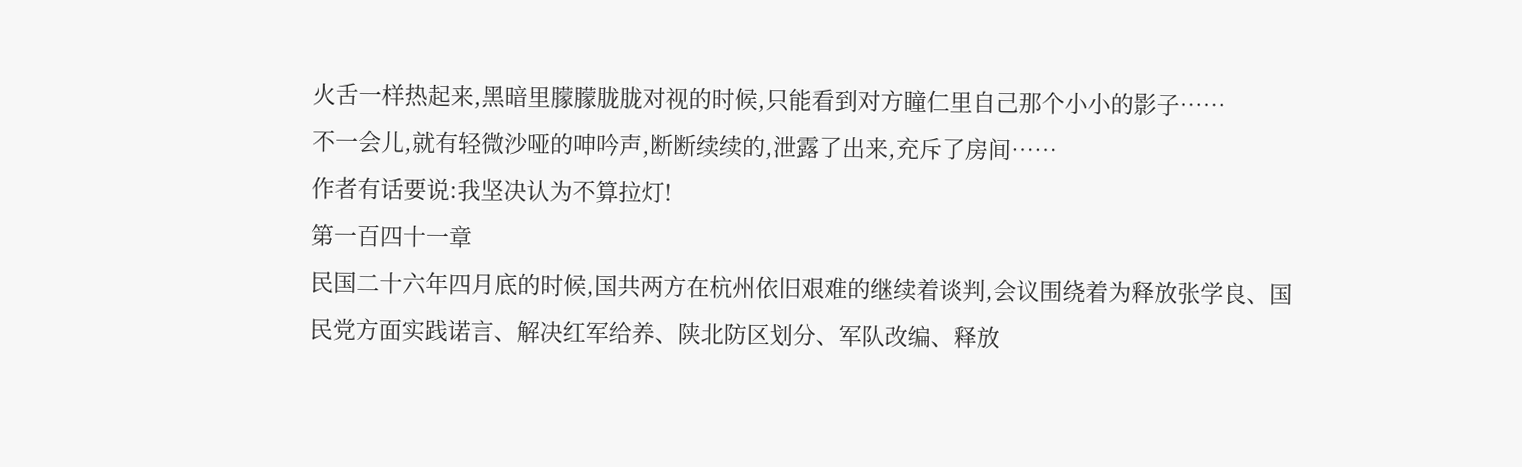火舌一样热起来,黑暗里朦朦胧胧对视的时候,只能看到对方瞳仁里自己那个小小的影子……
不一会儿,就有轻微沙哑的呻吟声,断断续续的,泄露了出来,充斥了房间……
作者有话要说:我坚决认为不算拉灯!
第一百四十一章
民国二十六年四月底的时候,国共两方在杭州依旧艰难的继续着谈判,会议围绕着为释放张学良、国民党方面实践诺言、解决红军给养、陕北防区划分、军队改编、释放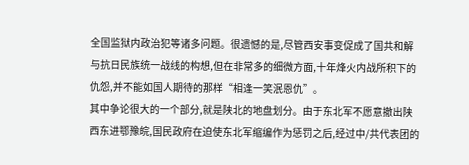全国监狱内政治犯等诸多问题。很遗憾的是,尽管西安事变促成了国共和解与抗日民族统一战线的构想,但在非常多的细微方面,十年烽火内战所积下的仇怨,并不能如国人期待的那样“相逢一笑泯恩仇”。
其中争论很大的一个部分,就是陕北的地盘划分。由于东北军不愿意撤出陕西东进鄂豫皖,国民政府在迫使东北军缩编作为惩罚之后,经过中/共代表团的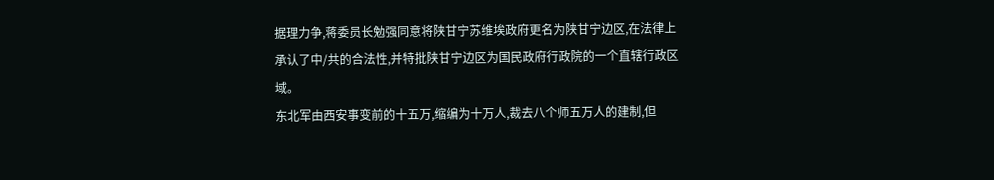据理力争,蒋委员长勉强同意将陕甘宁苏维埃政府更名为陕甘宁边区,在法律上承认了中/共的合法性,并特批陕甘宁边区为国民政府行政院的一个直辖行政区域。
东北军由西安事变前的十五万,缩编为十万人,裁去八个师五万人的建制,但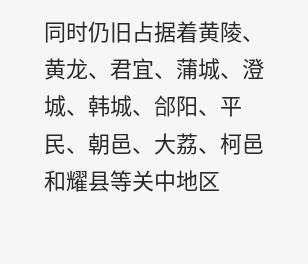同时仍旧占据着黄陵、黄龙、君宜、蒲城、澄城、韩城、郃阳、平民、朝邑、大荔、柯邑和耀县等关中地区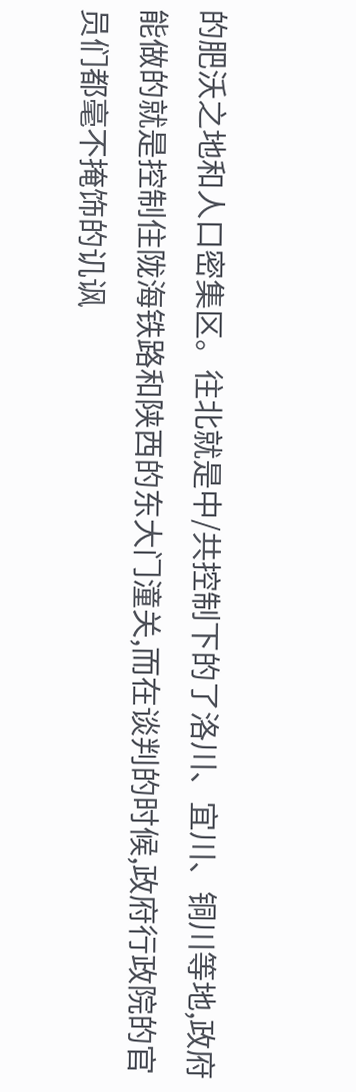的肥沃之地和人口密集区。往北就是中/共控制下的了洛川、宜川、铜川等地,政府能做的就是控制住陇海铁路和陕西的东大门潼关,而在谈判的时候,政府行政院的官员们都毫不掩饰的讥讽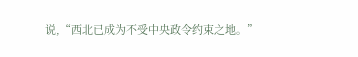说,“西北已成为不受中央政令约束之地。”